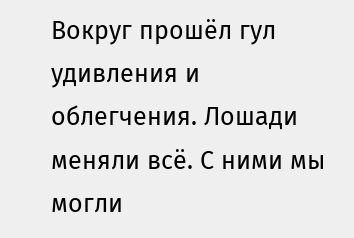Вокруг прошёл гул удивления и облегчения. Лошади меняли всё. С ними мы могли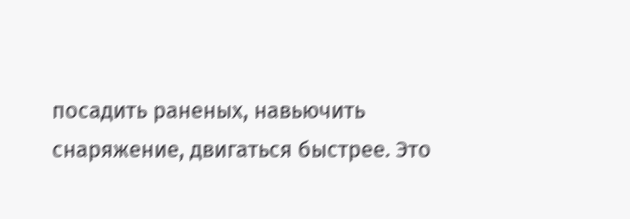посадить раненых, навьючить снаряжение, двигаться быстрее. Это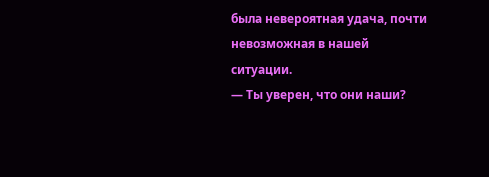была невероятная удача, почти невозможная в нашей ситуации.
— Ты уверен, что они наши?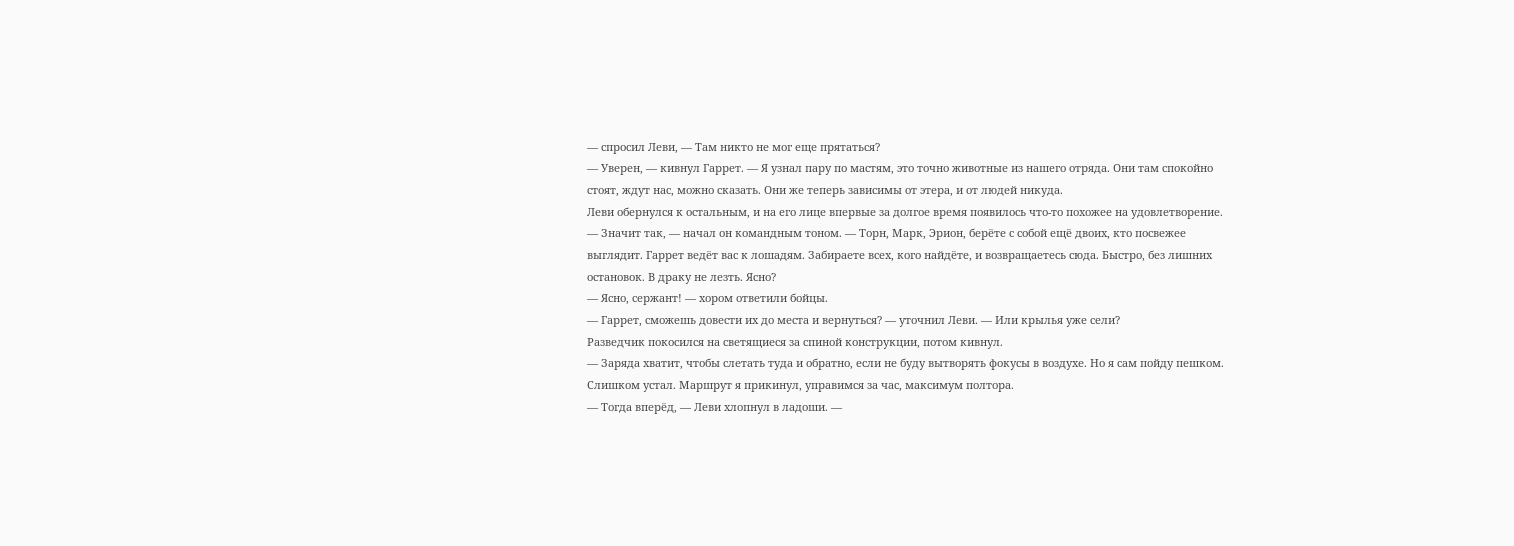— спросил Леви, — Там никто не мог еще прятаться?
— Уверен, — кивнул Гаррет. — Я узнал пару по мастям, это точно животные из нашего отряда. Они там спокойно стоят, ждут нас, можно сказать. Они же теперь зависимы от этера, и от людей никуда.
Леви обернулся к остальным, и на его лице впервые за долгое время появилось что-то похожее на удовлетворение.
— Значит так, — начал он командным тоном. — Торн, Марк, Эрион, берёте с собой ещё двоих, кто посвежее выглядит. Гаррет ведёт вас к лошадям. Забираете всех, кого найдёте, и возвращаетесь сюда. Быстро, без лишних остановок. В драку не лезть. Ясно?
— Ясно, сержант! — хором ответили бойцы.
— Гаррет, сможешь довести их до места и вернуться? — уточнил Леви. — Или крылья уже сели?
Разведчик покосился на светящиеся за спиной конструкции, потом кивнул.
— Заряда хватит, чтобы слетать туда и обратно, если не буду вытворять фокусы в воздухе. Но я сам пойду пешком. Слишком устал. Маршрут я прикинул, управимся за час, максимум полтора.
— Тогда вперёд, — Леви хлопнул в ладоши. —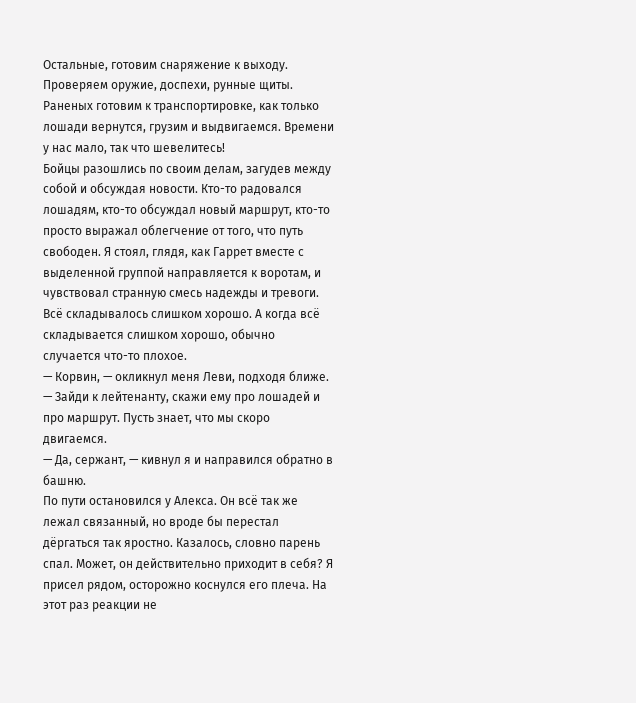Остальные, готовим снаряжение к выходу. Проверяем оружие, доспехи, рунные щиты. Раненых готовим к транспортировке, как только лошади вернутся, грузим и выдвигаемся. Времени у нас мало, так что шевелитесь!
Бойцы разошлись по своим делам, загудев между собой и обсуждая новости. Кто-то радовался лошадям, кто-то обсуждал новый маршрут, кто-то просто выражал облегчение от того, что путь свободен. Я стоял, глядя, как Гаррет вместе с выделенной группой направляется к воротам, и чувствовал странную смесь надежды и тревоги. Всё складывалось слишком хорошо. А когда всё складывается слишком хорошо, обычно случается что-то плохое.
— Корвин, — окликнул меня Леви, подходя ближе. — Зайди к лейтенанту, скажи ему про лошадей и про маршрут. Пусть знает, что мы скоро двигаемся.
— Да, сержант, — кивнул я и направился обратно в башню.
По пути остановился у Алекса. Он всё так же лежал связанный, но вроде бы перестал дёргаться так яростно. Казалось, словно парень спал. Может, он действительно приходит в себя? Я присел рядом, осторожно коснулся его плеча. На этот раз реакции не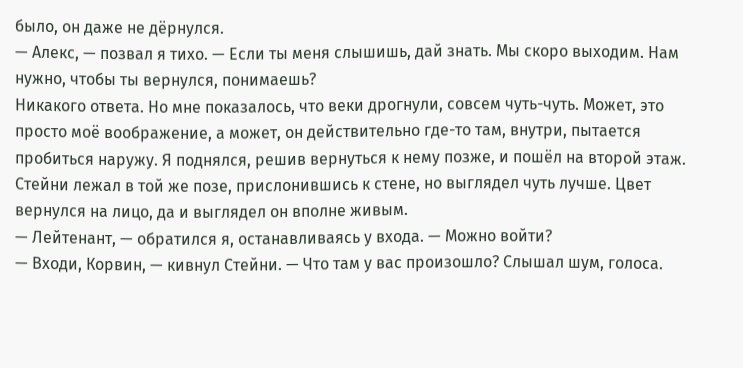было, он даже не дёрнулся.
— Алекс, — позвал я тихо. — Если ты меня слышишь, дай знать. Мы скоро выходим. Нам нужно, чтобы ты вернулся, понимаешь?
Никакого ответа. Но мне показалось, что веки дрогнули, совсем чуть-чуть. Может, это просто моё воображение, а может, он действительно где-то там, внутри, пытается пробиться наружу. Я поднялся, решив вернуться к нему позже, и пошёл на второй этаж.
Стейни лежал в той же позе, прислонившись к стене, но выглядел чуть лучше. Цвет вернулся на лицо, да и выглядел он вполне живым.
— Лейтенант, — обратился я, останавливаясь у входа. — Можно войти?
— Входи, Корвин, — кивнул Стейни. — Что там у вас произошло? Слышал шум, голоса.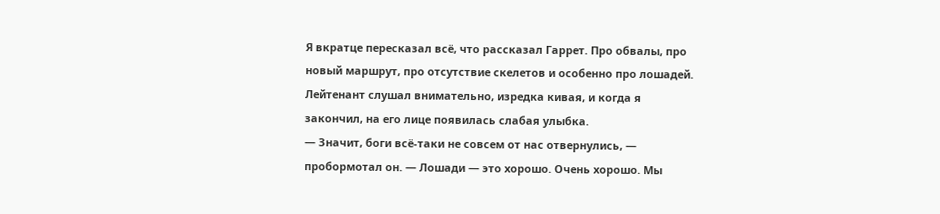Я вкратце пересказал всё, что рассказал Гаррет. Про обвалы, про новый маршрут, про отсутствие скелетов и особенно про лошадей. Лейтенант слушал внимательно, изредка кивая, и когда я закончил, на его лице появилась слабая улыбка.
— Значит, боги всё-таки не совсем от нас отвернулись, — пробормотал он. — Лошади — это хорошо. Очень хорошо. Мы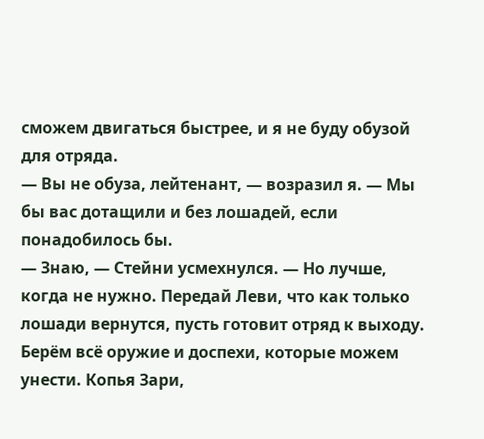сможем двигаться быстрее, и я не буду обузой для отряда.
— Вы не обуза, лейтенант, — возразил я. — Мы бы вас дотащили и без лошадей, если понадобилось бы.
— Знаю, — Стейни усмехнулся. — Но лучше, когда не нужно. Передай Леви, что как только лошади вернутся, пусть готовит отряд к выходу. Берём всё оружие и доспехи, которые можем унести. Копья Зари,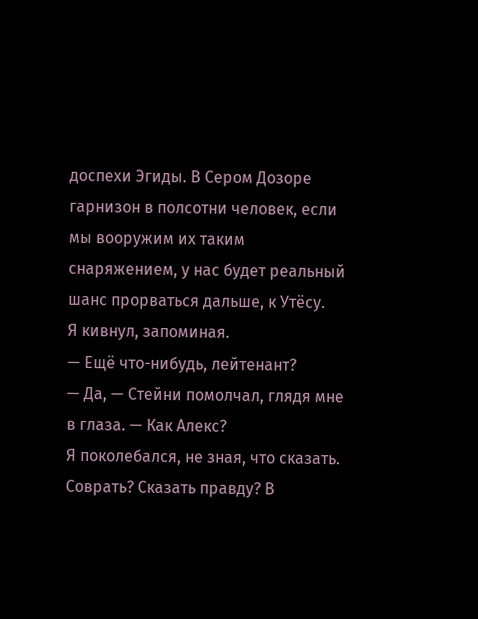доспехи Эгиды. В Сером Дозоре гарнизон в полсотни человек, если мы вооружим их таким снаряжением, у нас будет реальный шанс прорваться дальше, к Утёсу.
Я кивнул, запоминая.
— Ещё что-нибудь, лейтенант?
— Да, — Стейни помолчал, глядя мне в глаза. — Как Алекс?
Я поколебался, не зная, что сказать. Соврать? Сказать правду? В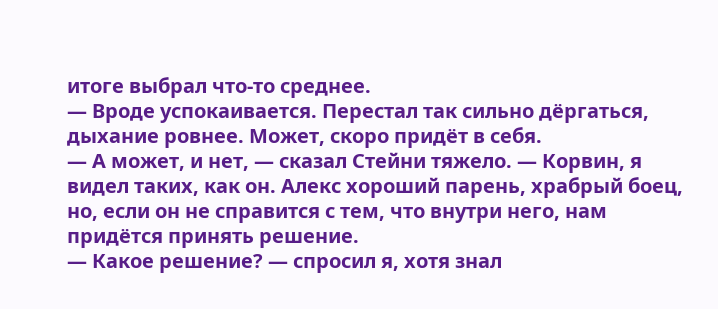итоге выбрал что-то среднее.
— Вроде успокаивается. Перестал так сильно дёргаться, дыхание ровнее. Может, скоро придёт в себя.
— А может, и нет, — сказал Стейни тяжело. — Корвин, я видел таких, как он. Алекс хороший парень, храбрый боец, но, если он не справится с тем, что внутри него, нам придётся принять решение.
— Какое решение? — спросил я, хотя знал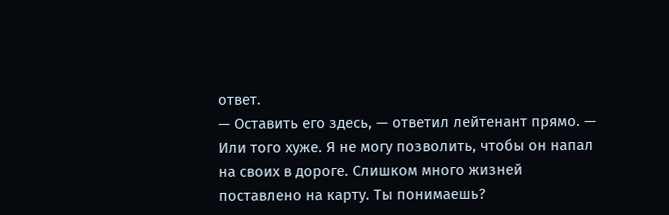ответ.
— Оставить его здесь, — ответил лейтенант прямо. — Или того хуже. Я не могу позволить, чтобы он напал на своих в дороге. Слишком много жизней поставлено на карту. Ты понимаешь?